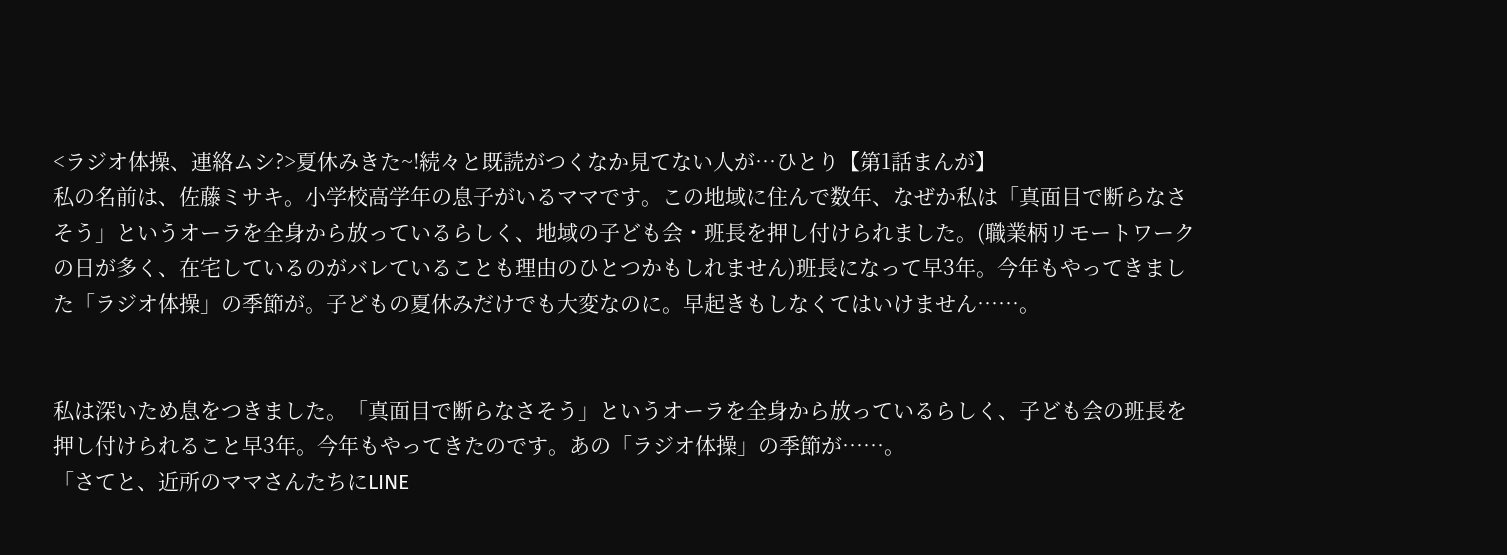<ラジオ体操、連絡ムシ?>夏休みきた~!続々と既読がつくなか見てない人が…ひとり【第1話まんが】
私の名前は、佐藤ミサキ。小学校高学年の息子がいるママです。この地域に住んで数年、なぜか私は「真面目で断らなさそう」というオーラを全身から放っているらしく、地域の子ども会・班長を押し付けられました。(職業柄リモートワークの日が多く、在宅しているのがバレていることも理由のひとつかもしれません)班長になって早3年。今年もやってきました「ラジオ体操」の季節が。子どもの夏休みだけでも大変なのに。早起きもしなくてはいけません……。


私は深いため息をつきました。「真面目で断らなさそう」というオーラを全身から放っているらしく、子ども会の班長を押し付けられること早3年。今年もやってきたのです。あの「ラジオ体操」の季節が……。
「さてと、近所のママさんたちにLINE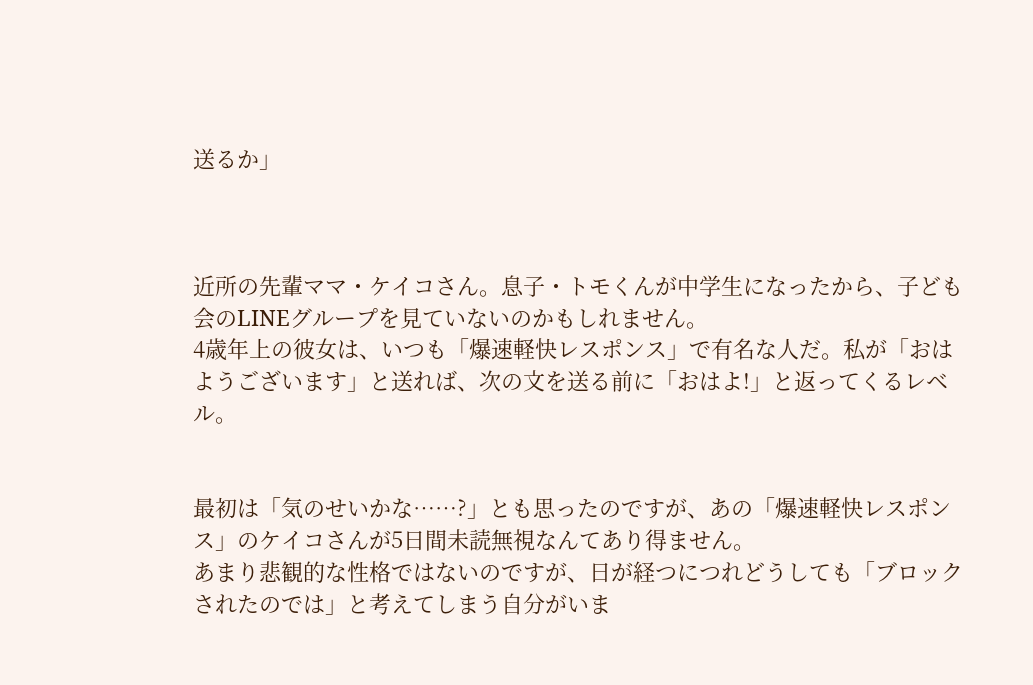送るか」



近所の先輩ママ・ケイコさん。息子・トモくんが中学生になったから、子ども会のLINEグループを見ていないのかもしれません。
4歳年上の彼女は、いつも「爆速軽快レスポンス」で有名な人だ。私が「おはようございます」と送れば、次の文を送る前に「おはよ!」と返ってくるレベル。


最初は「気のせいかな……?」とも思ったのですが、あの「爆速軽快レスポンス」のケイコさんが5日間未読無視なんてあり得ません。
あまり悲観的な性格ではないのですが、日が経つにつれどうしても「ブロックされたのでは」と考えてしまう自分がいま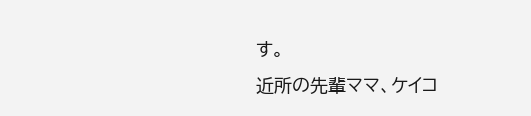す。
近所の先輩ママ、ケイコ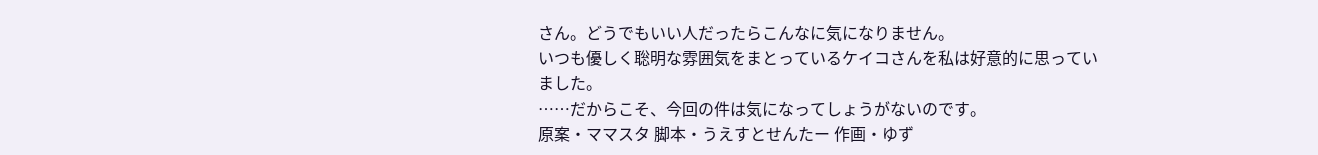さん。どうでもいい人だったらこんなに気になりません。
いつも優しく聡明な雰囲気をまとっているケイコさんを私は好意的に思っていました。
……だからこそ、今回の件は気になってしょうがないのです。
原案・ママスタ 脚本・うえすとせんたー 作画・ゆず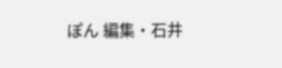ぽん 編集・石井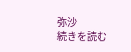弥沙
続きを読む